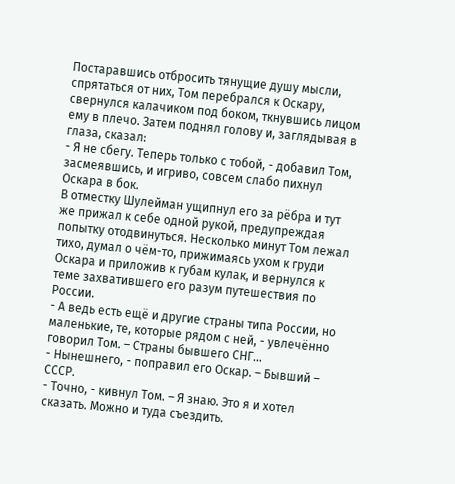Постаравшись отбросить тянущие душу мысли, спрятаться от них, Том перебрался к Оскару, свернулся калачиком под боком, ткнувшись лицом ему в плечо. Затем поднял голову и, заглядывая в глаза, сказал:
- Я не сбегу. Теперь только с тобой, - добавил Том, засмеявшись, и игриво, совсем слабо пихнул Оскара в бок.
В отместку Шулейман ущипнул его за рёбра и тут же прижал к себе одной рукой, предупреждая попытку отодвинуться. Несколько минут Том лежал тихо, думал о чём-то, прижимаясь ухом к груди Оскара и приложив к губам кулак, и вернулся к теме захватившего его разум путешествия по России.
- А ведь есть ещё и другие страны типа России, но маленькие, те, которые рядом с ней, - увлечённо говорил Том. – Страны бывшего СНГ…
- Нынешнего, - поправил его Оскар. – Бывший – СССР.
- Точно, - кивнул Том. – Я знаю. Это я и хотел сказать. Можно и туда съездить.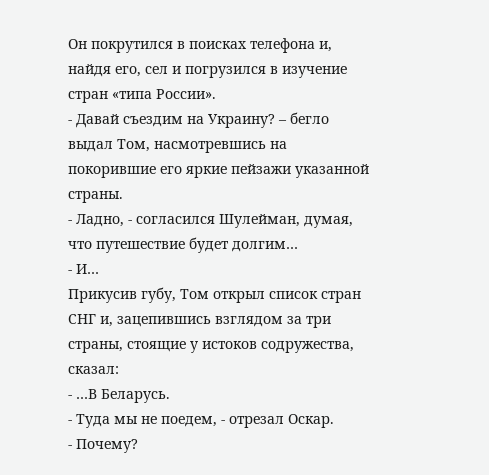Он покрутился в поисках телефона и, найдя его, сел и погрузился в изучение стран «типа России».
- Давай съездим на Украину? – бегло выдал Том, насмотревшись на покорившие его яркие пейзажи указанной страны.
- Ладно, - согласился Шулейман, думая, что путешествие будет долгим…
- И…
Прикусив губу, Том открыл список стран СНГ и, зацепившись взглядом за три страны, стоящие у истоков содружества, сказал:
- …В Беларусь.
- Туда мы не поедем, - отрезал Оскар.
- Почему?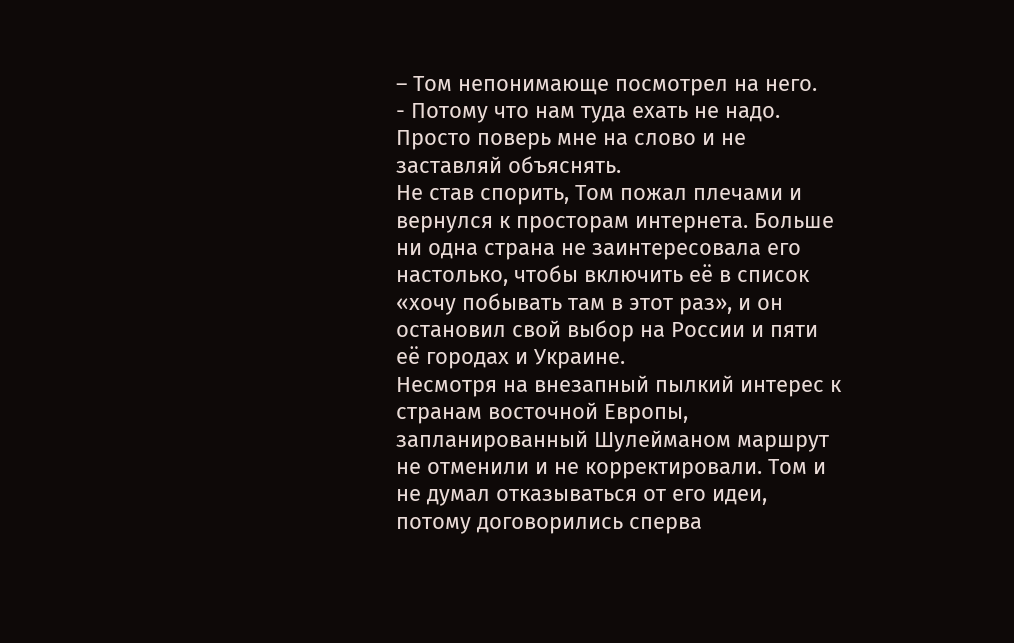– Том непонимающе посмотрел на него.
- Потому что нам туда ехать не надо. Просто поверь мне на слово и не заставляй объяснять.
Не став спорить, Том пожал плечами и вернулся к просторам интернета. Больше ни одна страна не заинтересовала его настолько, чтобы включить её в список «хочу побывать там в этот раз», и он остановил свой выбор на России и пяти её городах и Украине.
Несмотря на внезапный пылкий интерес к странам восточной Европы, запланированный Шулейманом маршрут не отменили и не корректировали. Том и не думал отказываться от его идеи, потому договорились сперва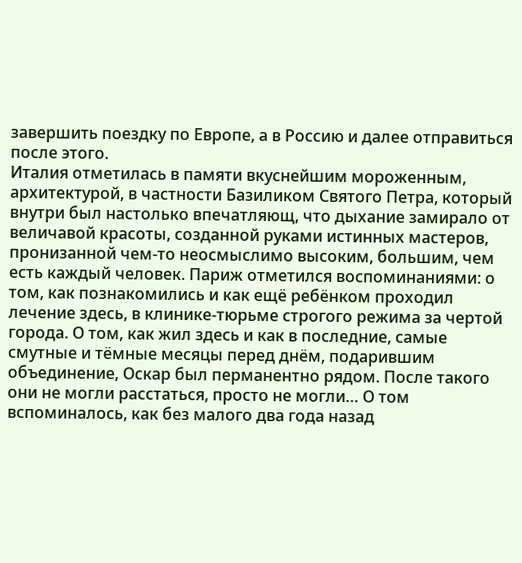завершить поездку по Европе, а в Россию и далее отправиться после этого.
Италия отметилась в памяти вкуснейшим мороженным, архитектурой, в частности Базиликом Святого Петра, который внутри был настолько впечатляющ, что дыхание замирало от величавой красоты, созданной руками истинных мастеров, пронизанной чем-то неосмыслимо высоким, большим, чем есть каждый человек. Париж отметился воспоминаниями: о том, как познакомились и как ещё ребёнком проходил лечение здесь, в клинике-тюрьме строгого режима за чертой города. О том, как жил здесь и как в последние, самые смутные и тёмные месяцы перед днём, подарившим объединение, Оскар был перманентно рядом. После такого они не могли расстаться, просто не могли… О том вспоминалось, как без малого два года назад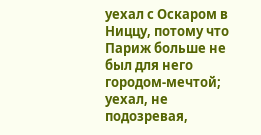уехал с Оскаром в Ниццу, потому что Париж больше не был для него городом-мечтой; уехал, не подозревая,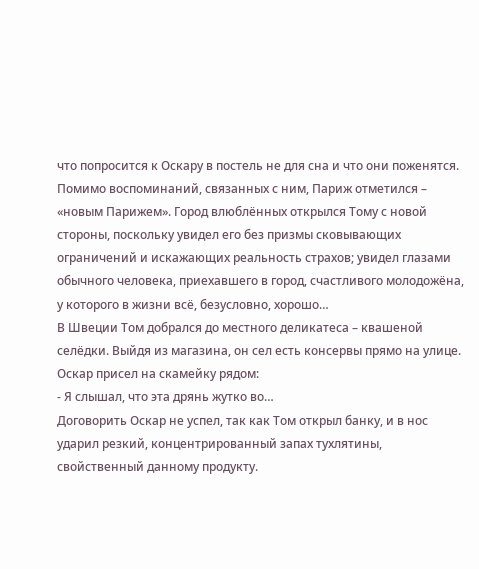что попросится к Оскару в постель не для сна и что они поженятся.
Помимо воспоминаний, связанных с ним, Париж отметился – «новым Парижем». Город влюблённых открылся Тому с новой стороны, поскольку увидел его без призмы сковывающих ограничений и искажающих реальность страхов; увидел глазами обычного человека, приехавшего в город, счастливого молодожёна, у которого в жизни всё, безусловно, хорошо…
В Швеции Том добрался до местного деликатеса – квашеной селёдки. Выйдя из магазина, он сел есть консервы прямо на улице. Оскар присел на скамейку рядом:
- Я слышал, что эта дрянь жутко во…
Договорить Оскар не успел, так как Том открыл банку, и в нос ударил резкий, концентрированный запах тухлятины, свойственный данному продукту.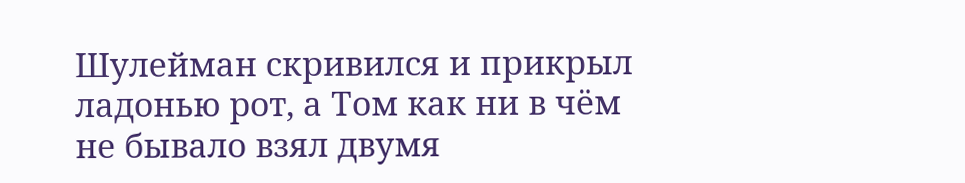Шулейман скривился и прикрыл ладонью рот, а Том как ни в чём не бывало взял двумя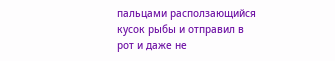пальцами расползающийся кусок рыбы и отправил в рот и даже не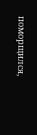поморщился,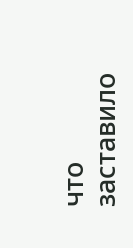что заставило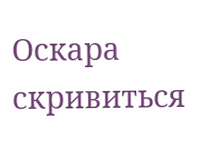Оскара скривиться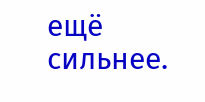ещё сильнее.